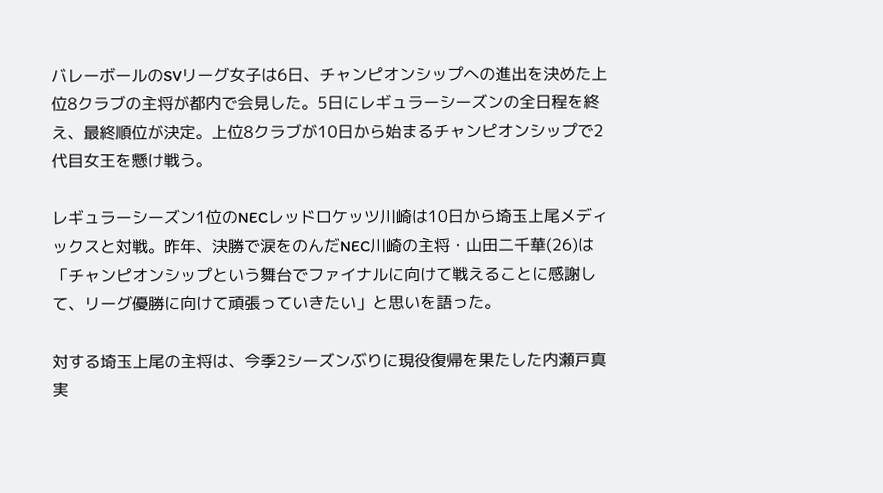バレーボールのSVリーグ女子は6日、チャンピオンシップへの進出を決めた上位8クラブの主将が都内で会見した。5日にレギュラーシーズンの全日程を終え、最終順位が決定。上位8クラブが10日から始まるチャンピオンシップで2代目女王を懸け戦う。

レギュラーシーズン1位のNECレッドロケッツ川崎は10日から埼玉上尾メディックスと対戦。昨年、決勝で涙をのんだNEC川崎の主将・山田二千華(26)は「チャンピオンシップという舞台でファイナルに向けて戦えることに感謝して、リーグ優勝に向けて頑張っていきたい」と思いを語った。

対する埼玉上尾の主将は、今季2シーズンぶりに現役復帰を果たした内瀬戸真実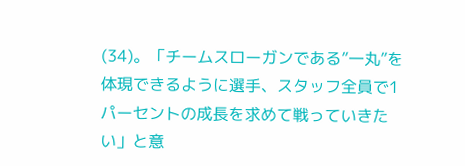(34)。「チームスローガンである”一丸”を体現できるように選手、スタッフ全員で1パーセントの成長を求めて戦っていきたい」と意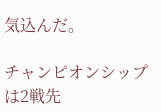気込んだ。

チャンピオンシップは2戦先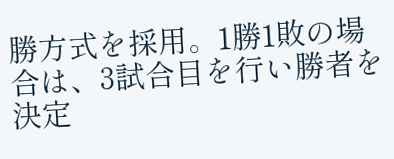勝方式を採用。1勝1敗の場合は、3試合目を行い勝者を決定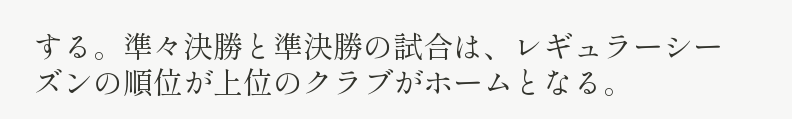する。準々決勝と準決勝の試合は、レギュラーシーズンの順位が上位のクラブがホームとなる。